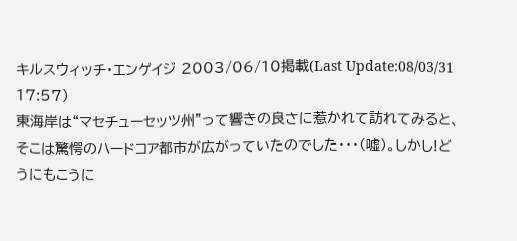キルスウィッチ・エンゲイジ 2003/06/10掲載(Last Update:08/03/31 17:57)
東海岸は“マセチューセッツ州”って響きの良さに惹かれて訪れてみると、そこは驚愕のハードコア都市が広がっていたのでした・・・(嘘)。しかし!どうにもこうに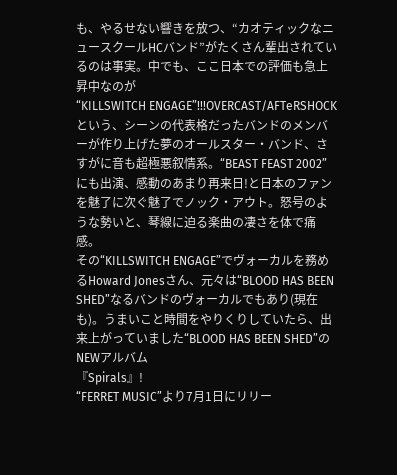も、やるせない響きを放つ、“カオティックなニュースクールHCバンド”がたくさん輩出されているのは事実。中でも、ここ日本での評価も急上昇中なのが
“KILLSWITCH ENGAGE”!!!OVERCAST/AFTeRSHOCKという、シーンの代表格だったバンドのメンバーが作り上げた夢のオールスター・バンド、さすがに音も超極悪叙情系。“BEAST FEAST 2002”にも出演、感動のあまり再来日!と日本のファンを魅了に次ぐ魅了でノック・アウト。怒号のような勢いと、琴線に迫る楽曲の凄さを体で痛感。
その“KILLSWITCH ENGAGE”でヴォーカルを務めるHoward Jonesさん、元々は“BLOOD HAS BEEN SHED”なるバンドのヴォーカルでもあり(現在も)。うまいこと時間をやりくりしていたら、出来上がっていました“BLOOD HAS BEEN SHED”のNEWアルバム
『Spirals』!
“FERRET MUSIC”より7月1日にリリー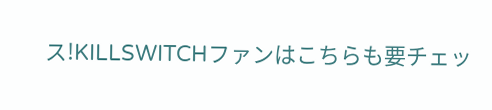ス!KILLSWITCHファンはこちらも要チェッ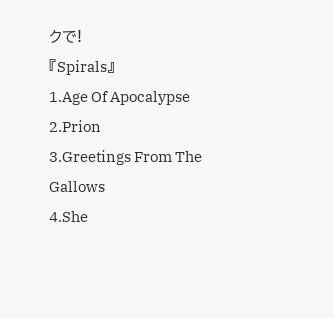クで!
『Spirals』
1.Age Of Apocalypse
2.Prion
3.Greetings From The Gallows
4.She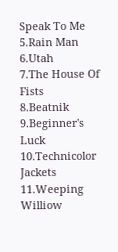Speak To Me
5.Rain Man
6.Utah
7.The House Of Fists
8.Beatnik
9.Beginner's Luck
10.Technicolor Jackets
11.Weeping Williow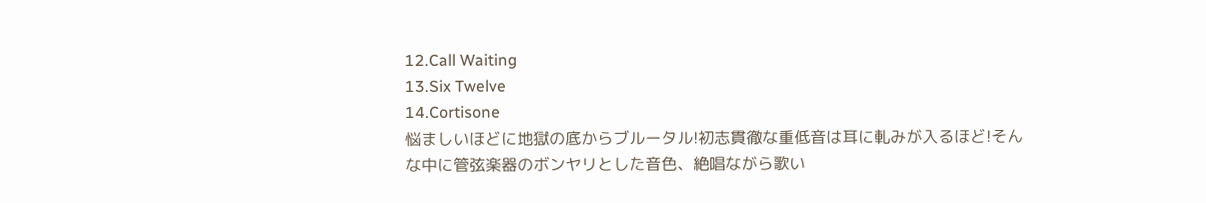12.Call Waiting
13.Six Twelve
14.Cortisone
悩ましいほどに地獄の底からブルータル!初志貫徹な重低音は耳に軋みが入るほど!そんな中に管弦楽器のボンヤリとした音色、絶唱ながら歌い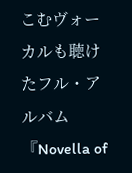こむヴォーカルも聴けたフル・アルバム『Novella of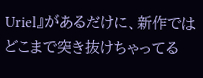Uriel』があるだけに、新作ではどこまで突き抜けちゃってる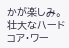かが楽しみ。壮大なハードコア・ワー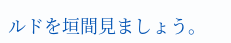ルドを垣間見ましょう。